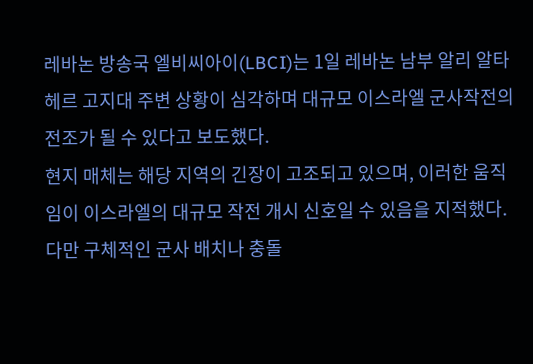레바논 방송국 엘비씨아이(LBCI)는 1일 레바논 남부 알리 알타헤르 고지대 주변 상황이 심각하며 대규모 이스라엘 군사작전의 전조가 될 수 있다고 보도했다.
현지 매체는 해당 지역의 긴장이 고조되고 있으며, 이러한 움직임이 이스라엘의 대규모 작전 개시 신호일 수 있음을 지적했다. 다만 구체적인 군사 배치나 충돌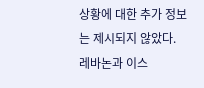상황에 대한 추가 정보는 제시되지 않았다.
레바논과 이스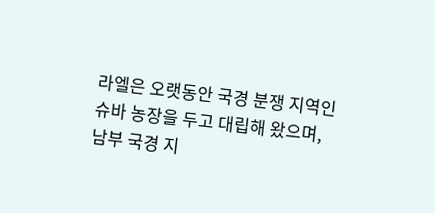라엘은 오랫동안 국경 분쟁 지역인 슈바 농장을 두고 대립해 왔으며, 남부 국경 지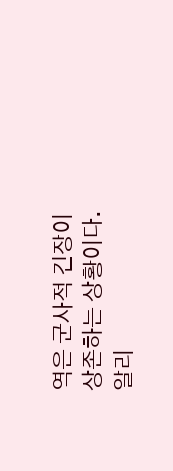역은 군사적 긴장이 상존하는 상황이다. 알리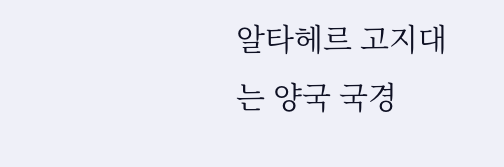알타헤르 고지대는 양국 국경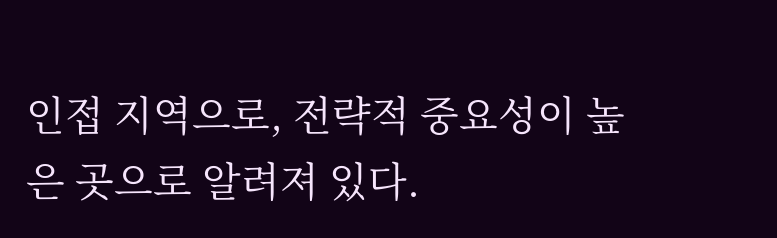인접 지역으로, 전략적 중요성이 높은 곳으로 알려져 있다.